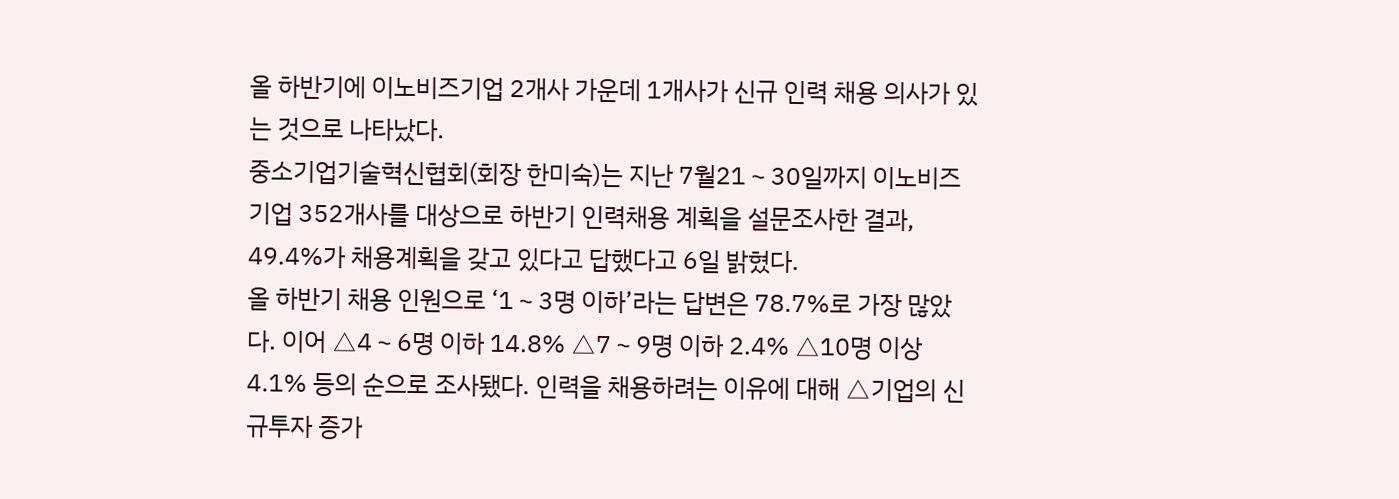올 하반기에 이노비즈기업 2개사 가운데 1개사가 신규 인력 채용 의사가 있는 것으로 나타났다.
중소기업기술혁신협회(회장 한미숙)는 지난 7월21∼30일까지 이노비즈기업 352개사를 대상으로 하반기 인력채용 계획을 설문조사한 결과, 49.4%가 채용계획을 갖고 있다고 답했다고 6일 밝혔다.
올 하반기 채용 인원으로 ‘1∼3명 이하’라는 답변은 78.7%로 가장 많았다. 이어 △4∼6명 이하 14.8% △7∼9명 이하 2.4% △10명 이상 4.1% 등의 순으로 조사됐다. 인력을 채용하려는 이유에 대해 △기업의 신규투자 증가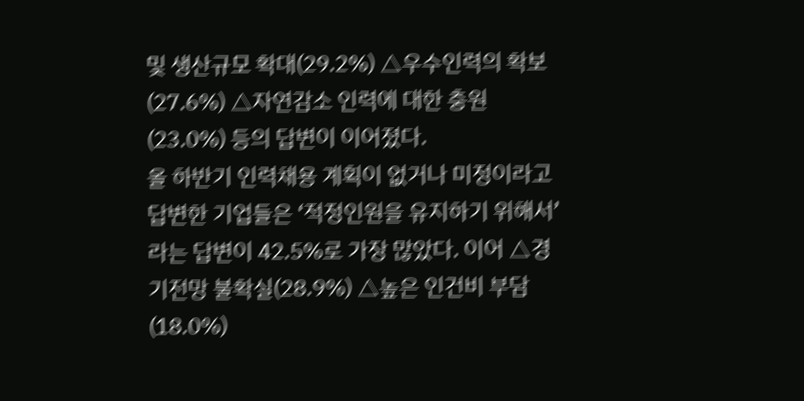및 생산규모 확대(29.2%) △우수인력의 확보(27.6%) △자연감소 인력에 대한 충원(23.0%) 등의 답변이 이어졌다.
올 하반기 인력채용 계획이 없거나 미정이라고 답변한 기업들은 ‘적정인원을 유지하기 위해서’라는 답변이 42.5%로 가장 많았다. 이어 △경기전망 불확실(28.9%) △높은 인건비 부담(18.0%)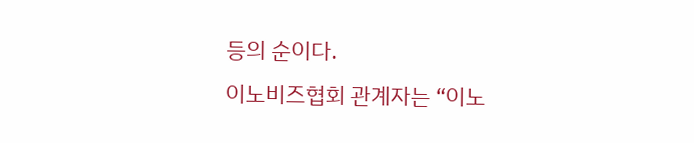등의 순이다.
이노비즈협회 관계자는 “이노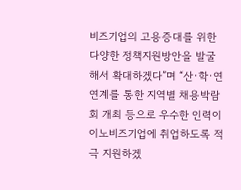비즈기업의 고용증대를 위한 다양한 정책지원방안을 발굴해서 확대하겠다”며 “산·학·연 연계를 통한 지역별 채용박람회 개최 등으로 우수한 인력이 이노비즈기업에 취업하도록 적극 지원하겠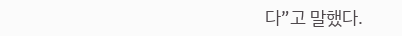다”고 말했다.